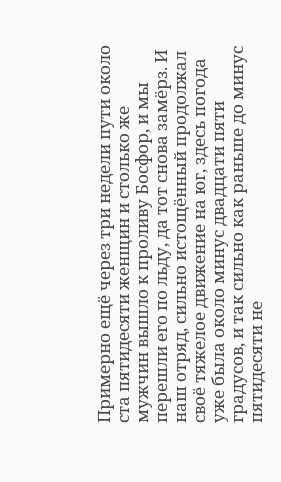Примерно ещё через три недели пути около ста пятидесяти женщин и столько же мужчин вышло к проливу Босфор, и мы перешли его по льду, да тот снова замёрз. И наш отряд, сильно истощённый продолжал своё тяжелое движение на юг, здесь погода уже была около минус двадцати пяти градусов, и так сильно как раньше до минус пятидесяти не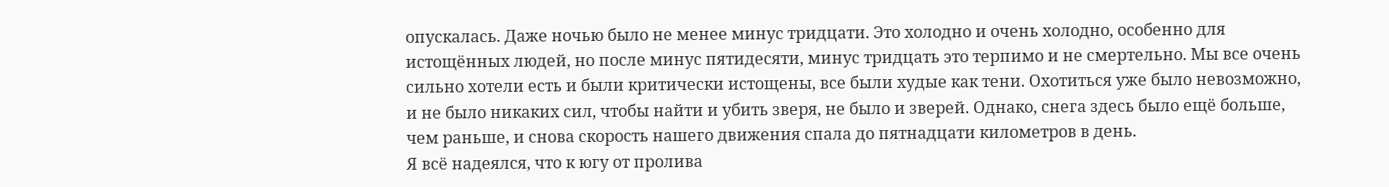опускалась. Даже ночью было не менее минус тридцати. Это холодно и очень холодно, особенно для истощённых людей, но после минус пятидесяти, минус тридцать это терпимо и не смертельно. Мы все очень сильно хотели есть и были критически истощены, все были худые как тени. Охотиться уже было невозможно, и не было никаких сил, чтобы найти и убить зверя, не было и зверей. Однако, снега здесь было ещё больше, чем раньше, и снова скорость нашего движения спала до пятнадцати километров в день.
Я всё надеялся, что к югу от пролива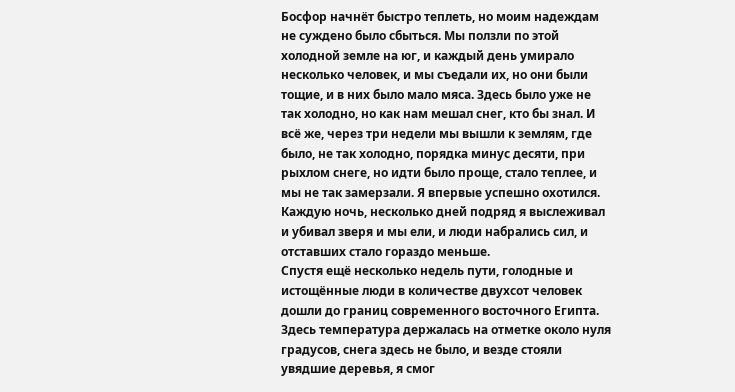Босфор начнёт быстро теплеть, но моим надеждам не суждено было сбыться. Мы ползли по этой холодной земле на юг, и каждый день умирало несколько человек, и мы съедали их, но они были тощие, и в них было мало мяса. Здесь было уже не так холодно, но как нам мешал снег, кто бы знал. И всё же, через три недели мы вышли к землям, где было, не так холодно, порядка минус десяти, при рыхлом снеге, но идти было проще, стало теплее, и мы не так замерзали. Я впервые успешно охотился. Каждую ночь, несколько дней подряд я выслеживал и убивал зверя и мы ели, и люди набрались сил, и отставших стало гораздо меньше.
Спустя ещё несколько недель пути, голодные и истощённые люди в количестве двухсот человек дошли до границ современного восточного Египта. Здесь температура держалась на отметке около нуля градусов, снега здесь не было, и везде стояли увядшие деревья, я смог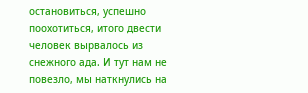остановиться, успешно поохотиться, итого двести человек вырвалось из снежного ада. И тут нам не повезло, мы наткнулись на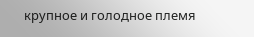крупное и голодное племя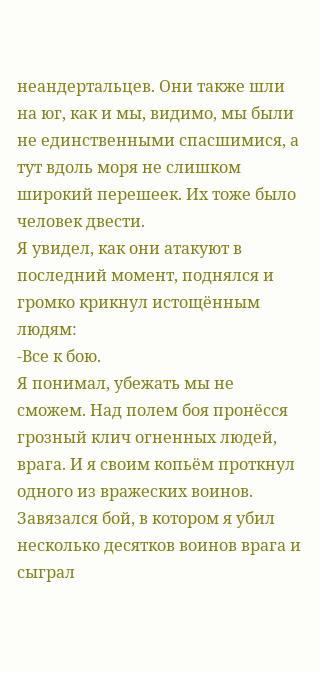неандертальцев. Они также шли на юг, как и мы, видимо, мы были не единственными спасшимися, а тут вдоль моря не слишком широкий перешеек. Их тоже было человек двести.
Я увидел, как они атакуют в последний момент, поднялся и громко крикнул истощённым людям:
-Все к бою.
Я понимал, убежать мы не сможем. Над полем боя пронёсся грозный клич огненных людей, врага. И я своим копьём проткнул одного из вражеских воинов. Завязался бой, в котором я убил несколько десятков воинов врага и сыграл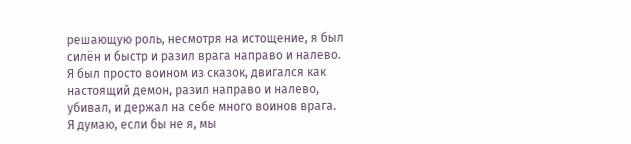решающую роль, несмотря на истощение, я был силён и быстр и разил врага направо и налево. Я был просто воином из сказок, двигался как настоящий демон, разил направо и налево, убивал, и держал на себе много воинов врага. Я думаю, если бы не я, мы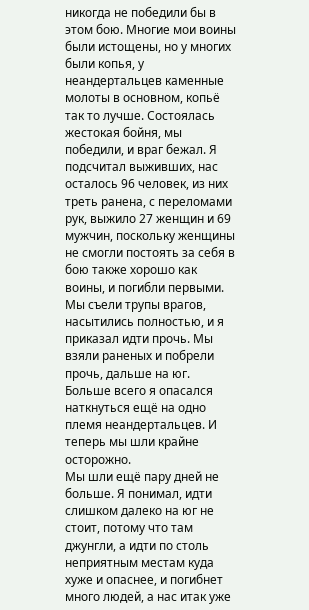никогда не победили бы в этом бою. Многие мои воины были истощены, но у многих были копья, у неандертальцев каменные молоты в основном, копьё так то лучше. Состоялась жестокая бойня, мы победили, и враг бежал. Я подсчитал выживших, нас осталось 96 человек, из них треть ранена, с переломами рук, выжило 27 женщин и 69 мужчин, поскольку женщины не смогли постоять за себя в бою также хорошо как воины, и погибли первыми. Мы съели трупы врагов, насытились полностью, и я приказал идти прочь. Мы взяли раненых и побрели прочь, дальше на юг. Больше всего я опасался наткнуться ещё на одно племя неандертальцев. И теперь мы шли крайне осторожно.
Мы шли ещё пару дней не больше. Я понимал, идти слишком далеко на юг не стоит, потому что там джунгли, а идти по столь неприятным местам куда хуже и опаснее, и погибнет много людей, а нас итак уже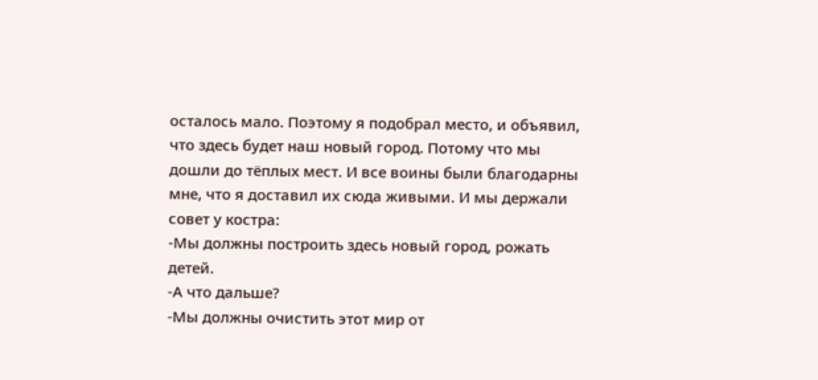осталось мало. Поэтому я подобрал место, и объявил, что здесь будет наш новый город. Потому что мы дошли до тёплых мест. И все воины были благодарны мне, что я доставил их сюда живыми. И мы держали совет у костра:
-Мы должны построить здесь новый город, рожать детей.
-А что дальше?
-Мы должны очистить этот мир от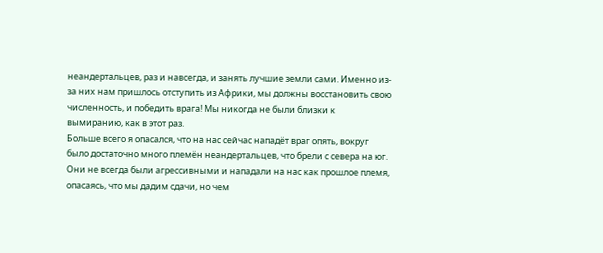неандертальцев, раз и навсегда, и занять лучшие земли сами. Именно из-за них нам пришлось отступить из Африки, мы должны восстановить свою численность, и победить врага! Мы никогда не были близки к вымиранию, как в этот раз.
Больше всего я опасался, что на нас сейчас нападёт враг опять, вокруг было достаточно много племён неандертальцев, что брели с севера на юг. Они не всегда были агрессивными и нападали на нас как прошлое племя, опасаясь, что мы дадим сдачи, но чем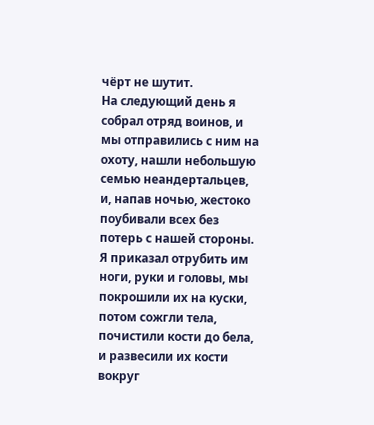чёрт не шутит.
На следующий день я собрал отряд воинов, и мы отправились с ним на охоту, нашли небольшую семью неандертальцев, и, напав ночью, жестоко поубивали всех без потерь с нашей стороны. Я приказал отрубить им ноги, руки и головы, мы покрошили их на куски, потом сожгли тела, почистили кости до бела, и развесили их кости вокруг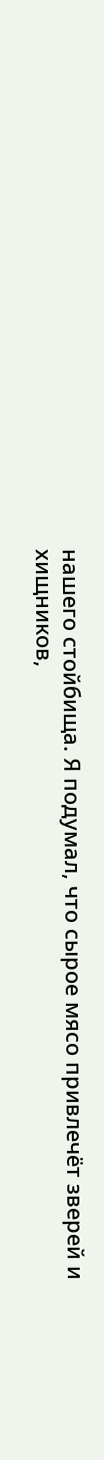нашего стойбища. Я подумал, что сырое мясо привлечёт зверей и хищников,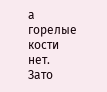а горелые кости нет. Зато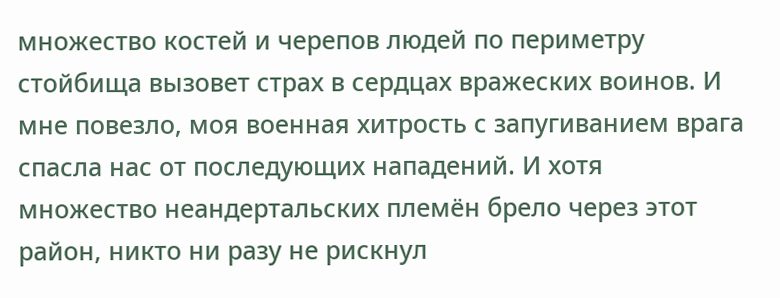множество костей и черепов людей по периметру стойбища вызовет страх в сердцах вражеских воинов. И мне повезло, моя военная хитрость с запугиванием врага спасла нас от последующих нападений. И хотя множество неандертальских племён брело через этот район, никто ни разу не рискнул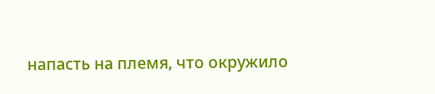напасть на племя, что окружило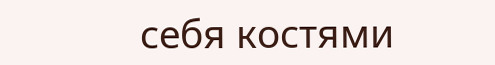себя костями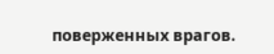поверженных врагов.